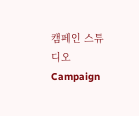캠페인 스튜디오
Campaign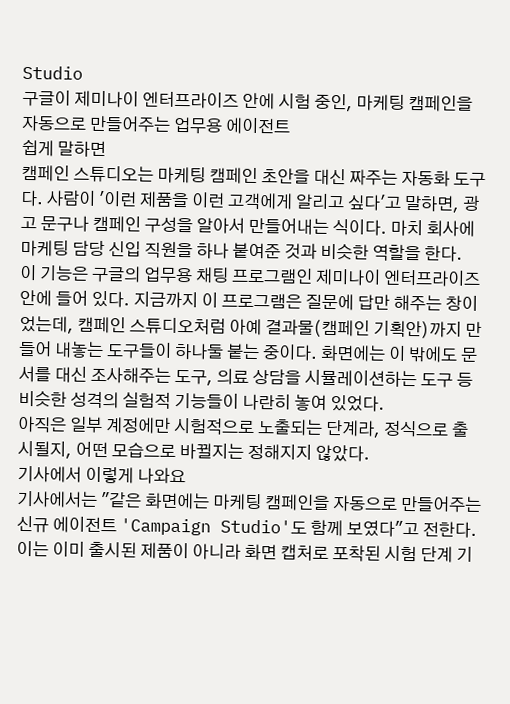Studio
구글이 제미나이 엔터프라이즈 안에 시험 중인, 마케팅 캠페인을 자동으로 만들어주는 업무용 에이전트
쉽게 말하면
캠페인 스튜디오는 마케팅 캠페인 초안을 대신 짜주는 자동화 도구다. 사람이 '이런 제품을 이런 고객에게 알리고 싶다'고 말하면, 광고 문구나 캠페인 구성을 알아서 만들어내는 식이다. 마치 회사에 마케팅 담당 신입 직원을 하나 붙여준 것과 비슷한 역할을 한다.
이 기능은 구글의 업무용 채팅 프로그램인 제미나이 엔터프라이즈 안에 들어 있다. 지금까지 이 프로그램은 질문에 답만 해주는 창이었는데, 캠페인 스튜디오처럼 아예 결과물(캠페인 기획안)까지 만들어 내놓는 도구들이 하나둘 붙는 중이다. 화면에는 이 밖에도 문서를 대신 조사해주는 도구, 의료 상담을 시뮬레이션하는 도구 등 비슷한 성격의 실험적 기능들이 나란히 놓여 있었다.
아직은 일부 계정에만 시험적으로 노출되는 단계라, 정식으로 출시될지, 어떤 모습으로 바뀔지는 정해지지 않았다.
기사에서 이렇게 나와요
기사에서는 "같은 화면에는 마케팅 캠페인을 자동으로 만들어주는 신규 에이전트 'Campaign Studio'도 함께 보였다"고 전한다. 이는 이미 출시된 제품이 아니라 화면 캡처로 포착된 시험 단계 기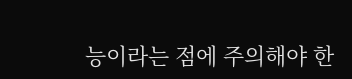능이라는 점에 주의해야 한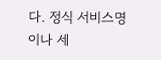다. 정식 서비스명이나 세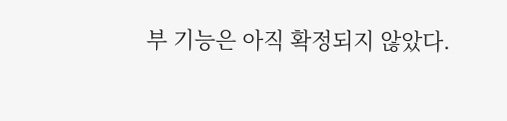부 기능은 아직 확정되지 않았다.